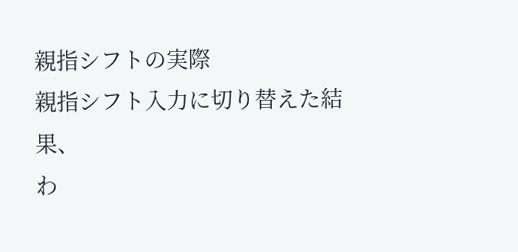親指シフトの実際
親指シフト入力に切り替えた結果、
わ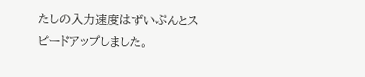たしの入力速度はずいぷんとスピードアップしました。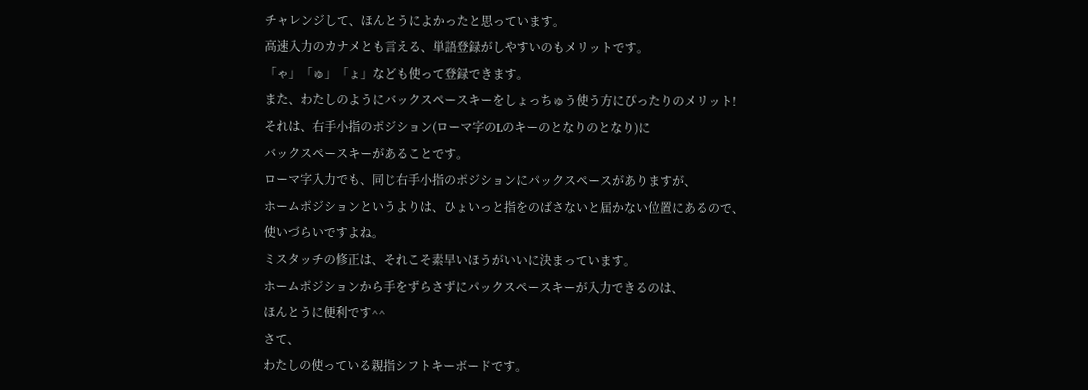チャレンジして、ほんとうによかったと思っています。
高速入力のカナメとも言える、単語登録がしやすいのもメリットです。
「ゃ」「ゅ」「ょ」なども使って登録できます。
また、わたしのようにバックスペースキーをしょっちゅう使う方にぴったりのメリット!
それは、右手小指のポジション(ローマ字のLのキーのとなりのとなり)に
バックスペースキーがあることです。
ローマ字入力でも、同じ右手小指のポジションにパックスペースがありますが、
ホームポジションというよりは、ひょいっと指をのばさないと届かない位置にあるので、
使いづらいですよね。
ミスタッチの修正は、それこそ素早いほうがいいに決まっています。
ホームポジションから手をずらさずにパックスペースキーが入力できるのは、
ほんとうに便利です^^
さて、
わたしの使っている親指シフトキーボードです。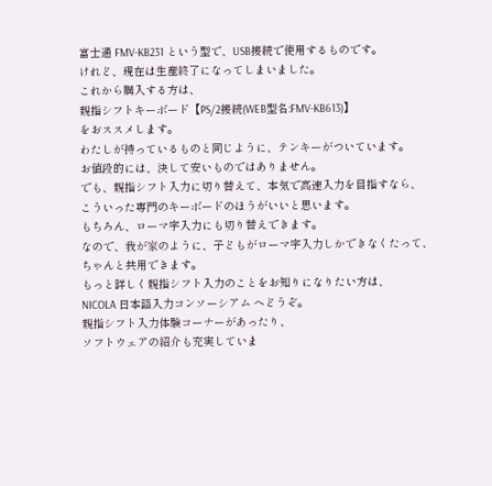富士通 FMV-KB231 という型で、USB接続で使用するものです。
けれど、現在は生産終了になってしまいました。
これから購入する方は、
親指シフトキーボード【PS/2接続(WEB型名:FMV-KB613)】
をおススメします。
わたしが持っているものと同じように、テンキーがついています。
お値段的には、決して安いものではありません。
でも、親指シフト入力に切り替えて、本気で高速入力を目指すなら、
こういった専門のキーボードのほうがいいと思います。
もちろん、ローマ字入力にも切り替えできます。
なので、我が家のように、子どもがローマ字入力しかできなくたって、
ちゃんと共用できます。
もっと詳しく親指シフト入力のことをお知りになりたい方は、
NICOLA 日本語入力コンソーシアム へどうぞ。
親指シフト入力体験コーナーがあったり、
ソフトウェアの紹介も充実していま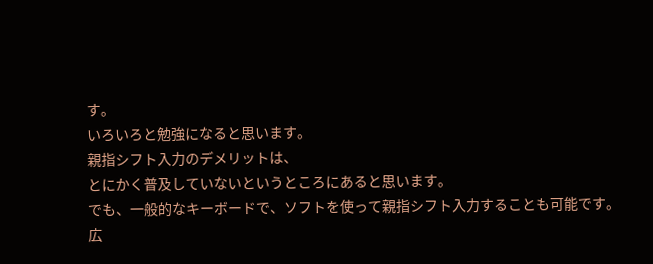す。
いろいろと勉強になると思います。
親指シフト入力のデメリットは、
とにかく普及していないというところにあると思います。
でも、一般的なキーボードで、ソフトを使って親指シフト入力することも可能です。
広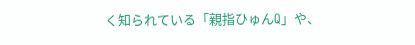く知られている「親指ひゅんQ」や、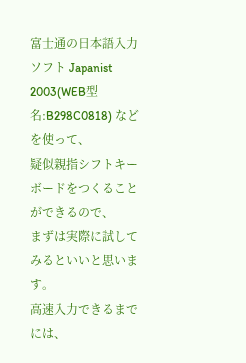富士通の日本語入力ソフト Japanist 2003(WEB型名:B298C0818) などを使って、
疑似親指シフトキーボードをつくることができるので、
まずは実際に試してみるといいと思います。
高速入力できるまでには、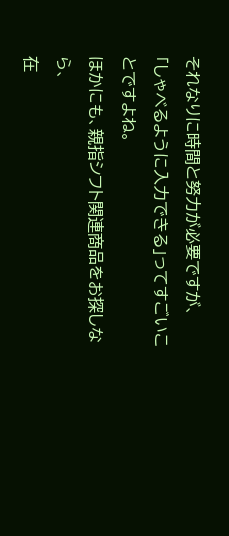それなりに時間と努力が必要ですが、
「しゃべるように入力できる」ってすごいことですよね。
ほかにも、親指シフト関連商品をお探しなら、
在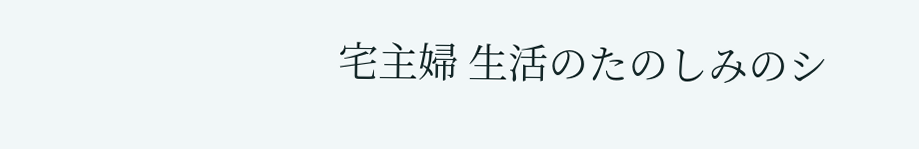宅主婦 生活のたのしみのシ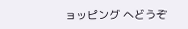ョッピング へどうぞ